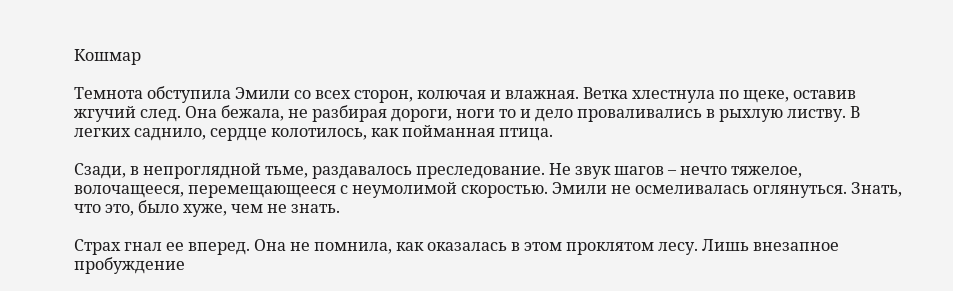Кошмар

Темнота обступила Эмили со всех сторон, колючая и влажная. Ветка хлестнула по щеке, оставив жгучий след. Она бежала, не разбирая дороги, ноги то и дело проваливались в рыхлую листву. В легких саднило, сердце колотилось, как пойманная птица.

Сзади, в непроглядной тьме, раздавалось преследование. Не звук шагов – нечто тяжелое, волочащееся, перемещающееся с неумолимой скоростью. Эмили не осмеливалась оглянуться. Знать, что это, было хуже, чем не знать.

Страх гнал ее вперед. Она не помнила, как оказалась в этом проклятом лесу. Лишь внезапное пробуждение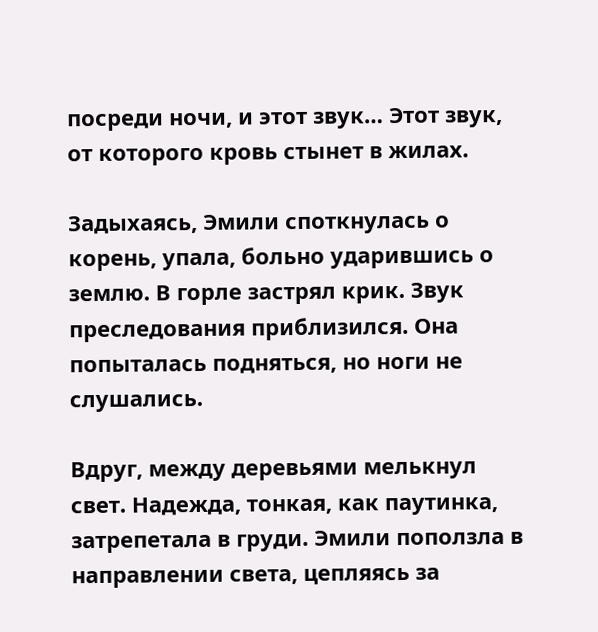посреди ночи, и этот звук… Этот звук, от которого кровь стынет в жилах.

Задыхаясь, Эмили споткнулась о корень, упала, больно ударившись о землю. В горле застрял крик. Звук преследования приблизился. Она попыталась подняться, но ноги не слушались.

Вдруг, между деревьями мелькнул свет. Надежда, тонкая, как паутинка, затрепетала в груди. Эмили поползла в направлении света, цепляясь за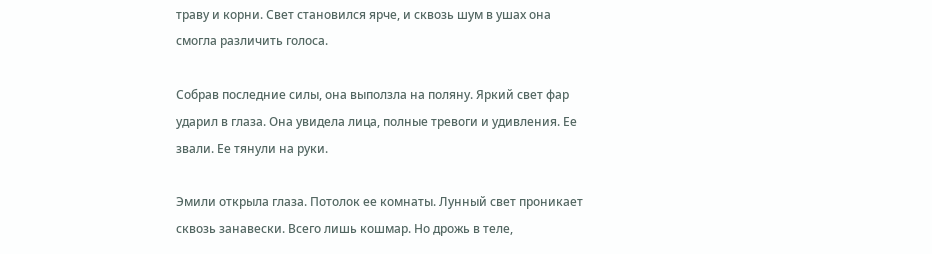траву и корни. Свет становился ярче, и сквозь шум в ушах она смогла различить голоса.

Собрав последние силы, она выползла на поляну. Яркий свет фар ударил в глаза. Она увидела лица, полные тревоги и удивления. Ее звали. Ее тянули на руки.

Эмили открыла глаза. Потолок ее комнаты. Лунный свет проникает сквозь занавески. Всего лишь кошмар. Но дрожь в теле,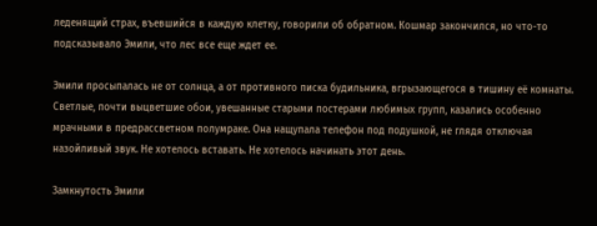леденящий страх, въевшийся в каждую клетку, говорили об обратном. Кошмар закончился, но что-то подсказывало Эмили, что лес все еще ждет ее.

Эмили просыпалась не от солнца, а от противного писка будильника, вгрызающегося в тишину её комнаты. Светлые, почти выцветшие обои, увешанные старыми постерами любимых групп, казались особенно мрачными в предрассветном полумраке. Она нащупала телефон под подушкой, не глядя отключая назойливый звук. Не хотелось вставать. Не хотелось начинать этот день.

Замкнутость Эмили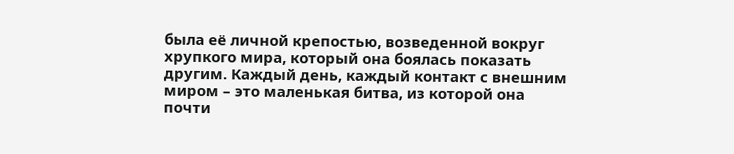была её личной крепостью, возведенной вокруг хрупкого мира, который она боялась показать другим. Каждый день, каждый контакт с внешним миром – это маленькая битва, из которой она почти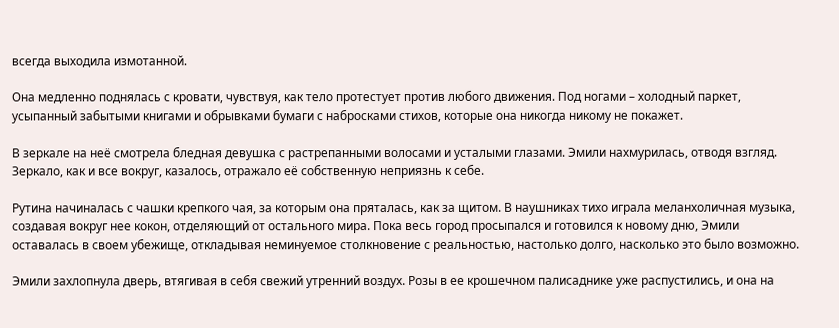всегда выходила измотанной.

Она медленно поднялась с кровати, чувствуя, как тело протестует против любого движения. Под ногами – холодный паркет, усыпанный забытыми книгами и обрывками бумаги с набросками стихов, которые она никогда никому не покажет.

В зеркале на неё смотрела бледная девушка с растрепанными волосами и усталыми глазами. Эмили нахмурилась, отводя взгляд. Зеркало, как и все вокруг, казалось, отражало её собственную неприязнь к себе.

Рутина начиналась с чашки крепкого чая, за которым она пряталась, как за щитом. В наушниках тихо играла меланхоличная музыка, создавая вокруг нее кокон, отделяющий от остального мира. Пока весь город просыпался и готовился к новому дню, Эмили оставалась в своем убежище, откладывая неминуемое столкновение с реальностью, настолько долго, насколько это было возможно.

Эмили захлопнула дверь, втягивая в себя свежий утренний воздух. Розы в ее крошечном палисаднике уже распустились, и она на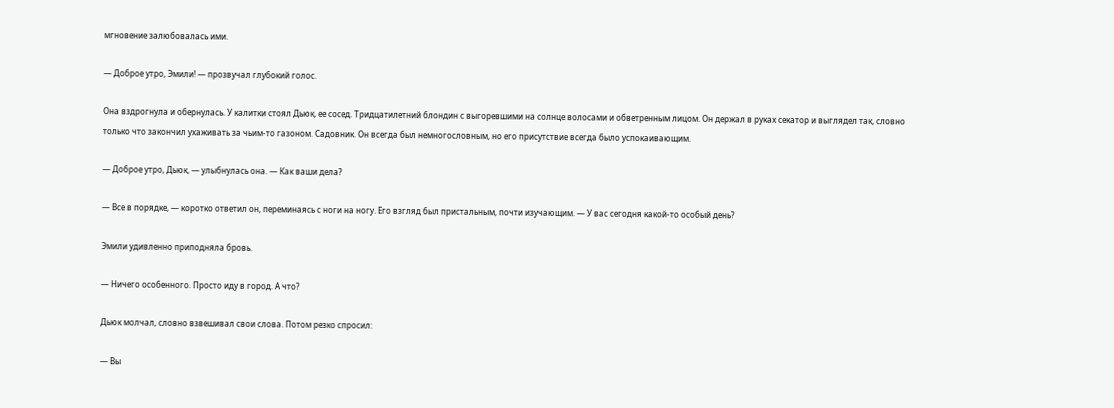мгновение залюбовалась ими.

— Доброе утро, Эмили! — прозвучал глубокий голос.

Она вздрогнула и обернулась. У калитки стоял Дьюк, ее сосед. Тридцатилетний блондин с выгоревшими на солнце волосами и обветренным лицом. Он держал в руках секатор и выглядел так, словно только что закончил ухаживать за чьим-то газоном. Садовник. Он всегда был немногословным, но его присутствие всегда было успокаивающим.

— Доброе утро, Дьюк, — улыбнулась она. — Как ваши дела?

— Все в порядке, — коротко ответил он, переминаясь с ноги на ногу. Его взгляд был пристальным, почти изучающим. — У вас сегодня какой-то особый день?

Эмили удивленно приподняла бровь.

— Ничего особенного. Просто иду в город. А что?

Дьюк молчал, словно взвешивал свои слова. Потом резко спросил:

— Вы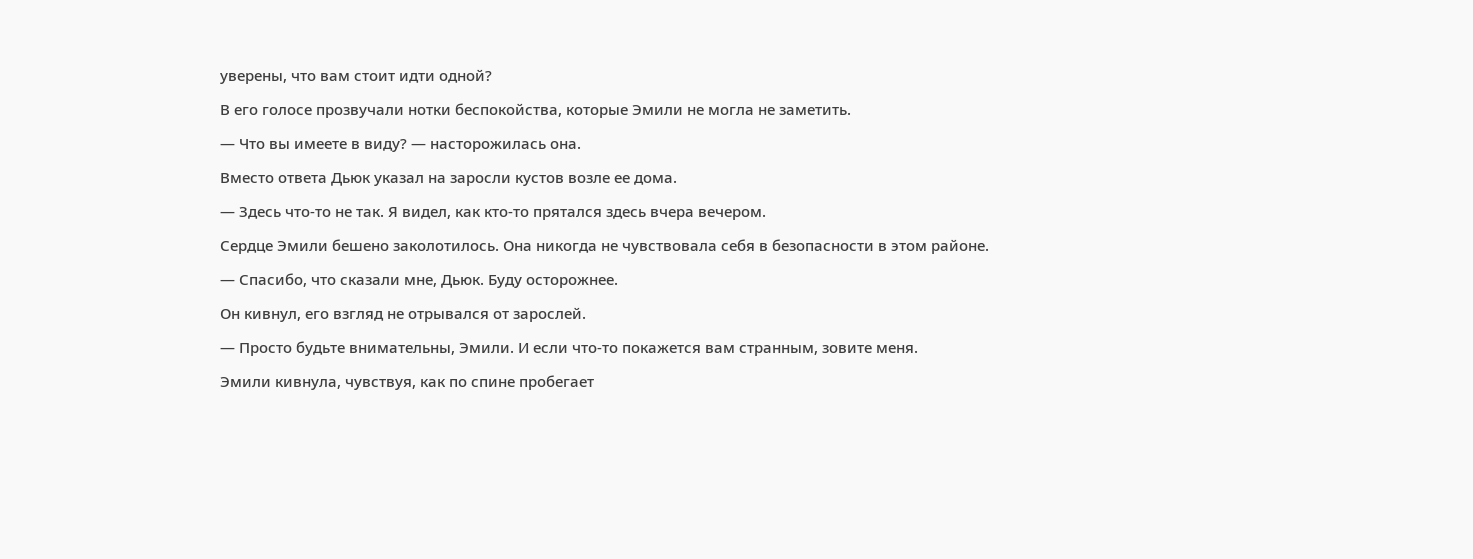уверены, что вам стоит идти одной?

В его голосе прозвучали нотки беспокойства, которые Эмили не могла не заметить.

— Что вы имеете в виду? — насторожилась она.

Вместо ответа Дьюк указал на заросли кустов возле ее дома.

— Здесь что-то не так. Я видел, как кто-то прятался здесь вчера вечером.

Сердце Эмили бешено заколотилось. Она никогда не чувствовала себя в безопасности в этом районе.

— Спасибо, что сказали мне, Дьюк. Буду осторожнее.

Он кивнул, его взгляд не отрывался от зарослей.

— Просто будьте внимательны, Эмили. И если что-то покажется вам странным, зовите меня.

Эмили кивнула, чувствуя, как по спине пробегает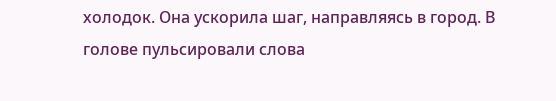холодок. Она ускорила шаг, направляясь в город. В голове пульсировали слова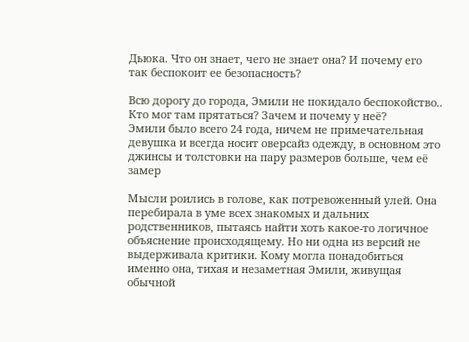Дьюка. Что он знает, чего не знает она? И почему его так беспокоит ее безопасность?

Всю дорогу до города, Эмили не покидало беспокойство..
Кто мог там прятаться? Зачем и почему у неё?
Эмили было всего 24 года, ничем не примечательная девушка и всегда носит оверсайз одежду, в основном это джинсы и толстовки на пару размеров больше, чем её замер

Мысли роились в голове, как потревоженный улей. Она перебирала в уме всех знакомых и дальних родственников, пытаясь найти хоть какое-то логичное объяснение происходящему. Но ни одна из версий не выдерживала критики. Кому могла понадобиться именно она, тихая и незаметная Эмили, живущая обычной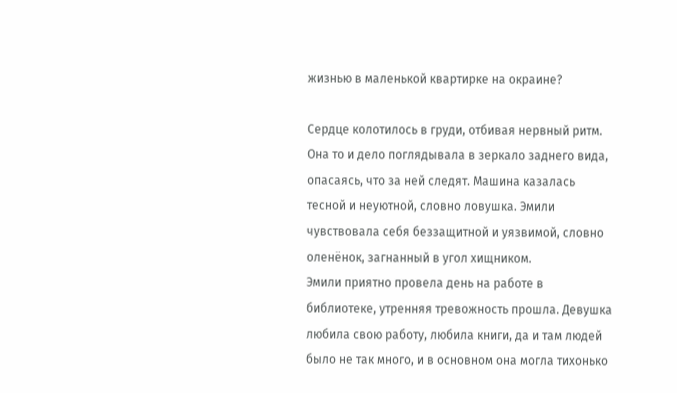жизнью в маленькой квартирке на окраине?

Сердце колотилось в груди, отбивая нервный ритм. Она то и дело поглядывала в зеркало заднего вида, опасаясь, что за ней следят. Машина казалась тесной и неуютной, словно ловушка. Эмили чувствовала себя беззащитной и уязвимой, словно оленёнок, загнанный в угол хищником.
Эмили приятно провела день на работе в библиотеке, утренняя тревожность прошла. Девушка любила свою работу, любила книги, да и там людей было не так много, и в основном она могла тихонько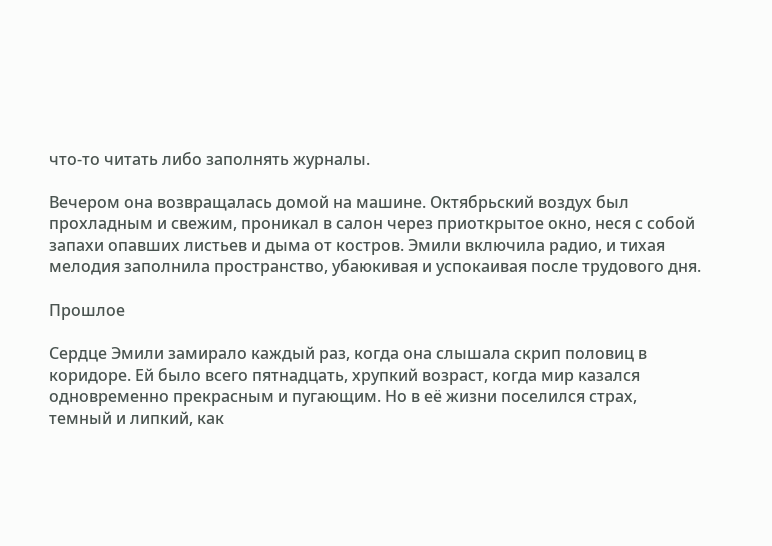что-то читать либо заполнять журналы.

Вечером она возвращалась домой на машине. Октябрьский воздух был прохладным и свежим, проникал в салон через приоткрытое окно, неся с собой запахи опавших листьев и дыма от костров. Эмили включила радио, и тихая мелодия заполнила пространство, убаюкивая и успокаивая после трудового дня.

Прошлое

Сердце Эмили замирало каждый раз, когда она слышала скрип половиц в коридоре. Ей было всего пятнадцать, хрупкий возраст, когда мир казался одновременно прекрасным и пугающим. Но в её жизни поселился страх, темный и липкий, как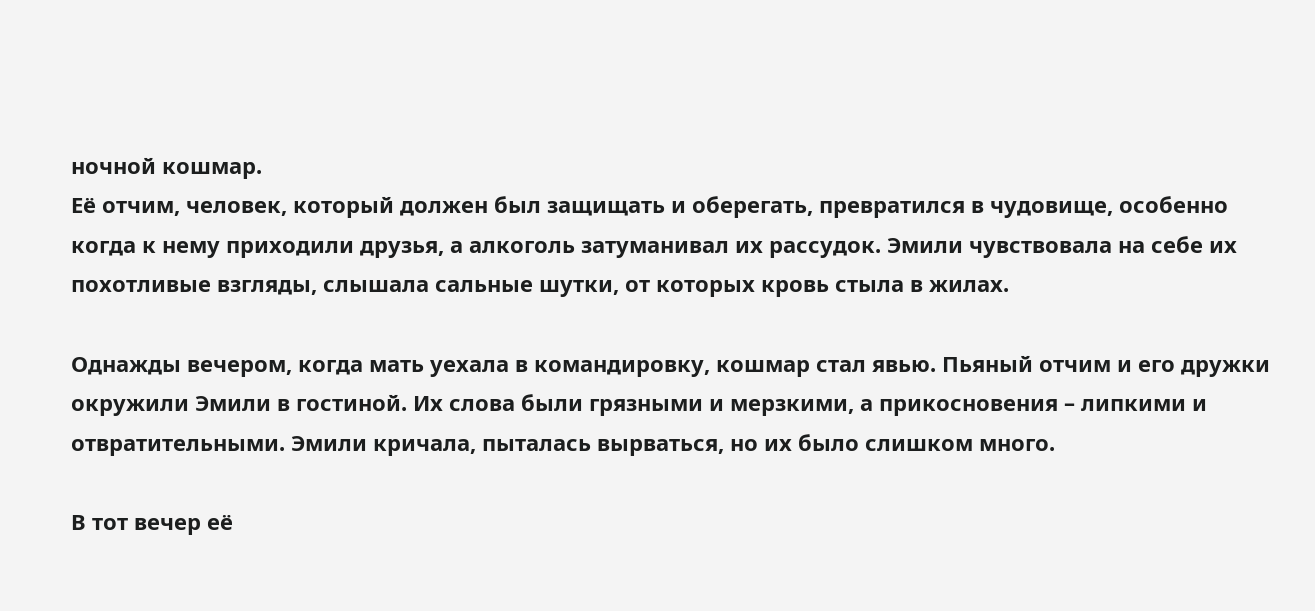ночной кошмар.
Её отчим, человек, который должен был защищать и оберегать, превратился в чудовище, особенно когда к нему приходили друзья, а алкоголь затуманивал их рассудок. Эмили чувствовала на себе их похотливые взгляды, слышала сальные шутки, от которых кровь стыла в жилах.

Однажды вечером, когда мать уехала в командировку, кошмар стал явью. Пьяный отчим и его дружки окружили Эмили в гостиной. Их слова были грязными и мерзкими, а прикосновения – липкими и отвратительными. Эмили кричала, пыталась вырваться, но их было слишком много.

В тот вечер её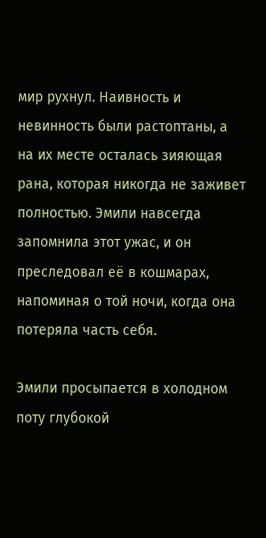мир рухнул. Наивность и невинность были растоптаны, а на их месте осталась зияющая рана, которая никогда не заживет полностью. Эмили навсегда запомнила этот ужас, и он преследовал её в кошмарах, напоминая о той ночи, когда она потеряла часть себя.

Эмили просыпается в холодном поту глубокой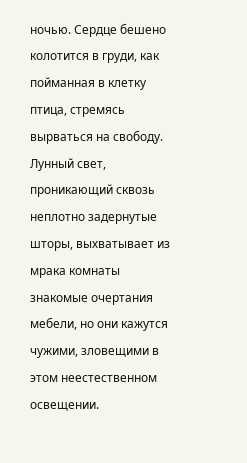ночью. Сердце бешено колотится в груди, как пойманная в клетку птица, стремясь вырваться на свободу. Лунный свет, проникающий сквозь неплотно задернутые шторы, выхватывает из мрака комнаты знакомые очертания мебели, но они кажутся чужими, зловещими в этом неестественном освещении.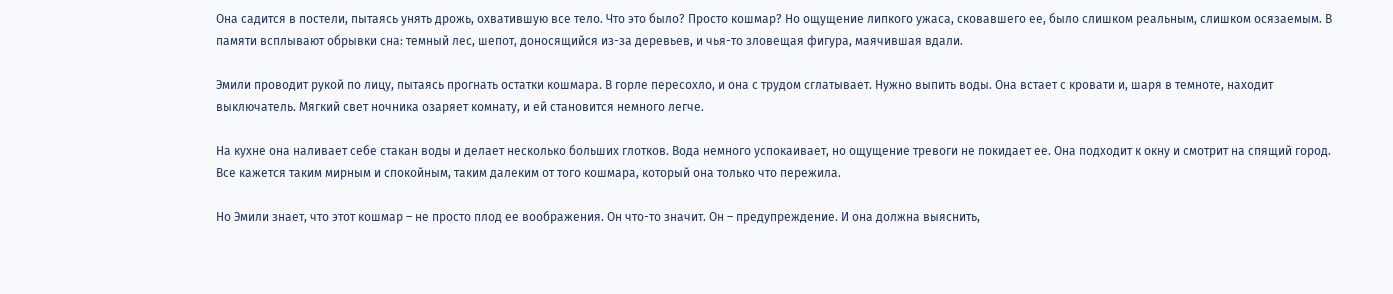Она садится в постели, пытаясь унять дрожь, охватившую все тело. Что это было? Просто кошмар? Но ощущение липкого ужаса, сковавшего ее, было слишком реальным, слишком осязаемым. В памяти всплывают обрывки сна: темный лес, шепот, доносящийся из-за деревьев, и чья-то зловещая фигура, маячившая вдали.

Эмили проводит рукой по лицу, пытаясь прогнать остатки кошмара. В горле пересохло, и она с трудом сглатывает. Нужно выпить воды. Она встает с кровати и, шаря в темноте, находит выключатель. Мягкий свет ночника озаряет комнату, и ей становится немного легче.

На кухне она наливает себе стакан воды и делает несколько больших глотков. Вода немного успокаивает, но ощущение тревоги не покидает ее. Она подходит к окну и смотрит на спящий город. Все кажется таким мирным и спокойным, таким далеким от того кошмара, который она только что пережила.

Но Эмили знает, что этот кошмар – не просто плод ее воображения. Он что-то значит. Он – предупреждение. И она должна выяснить,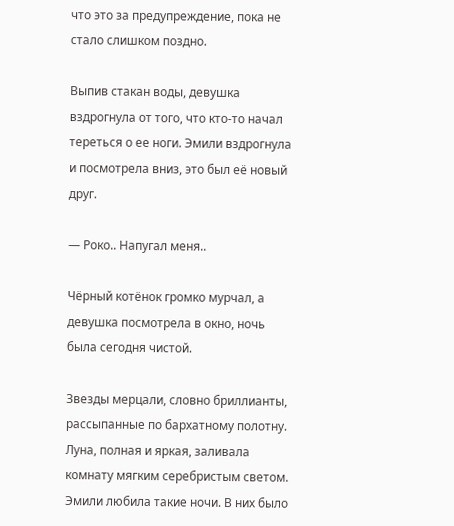что это за предупреждение, пока не стало слишком поздно.

Выпив стакан воды, девушка вздрогнула от того, что кто-то начал тереться о ее ноги. Эмили вздрогнула и посмотрела вниз, это был её новый друг.

— Роко.. Напугал меня..

Чёрный котёнок громко мурчал, а девушка посмотрела в окно, ночь была сегодня чистой.

Звезды мерцали, словно бриллианты, рассыпанные по бархатному полотну. Луна, полная и яркая, заливала комнату мягким серебристым светом. Эмили любила такие ночи. В них было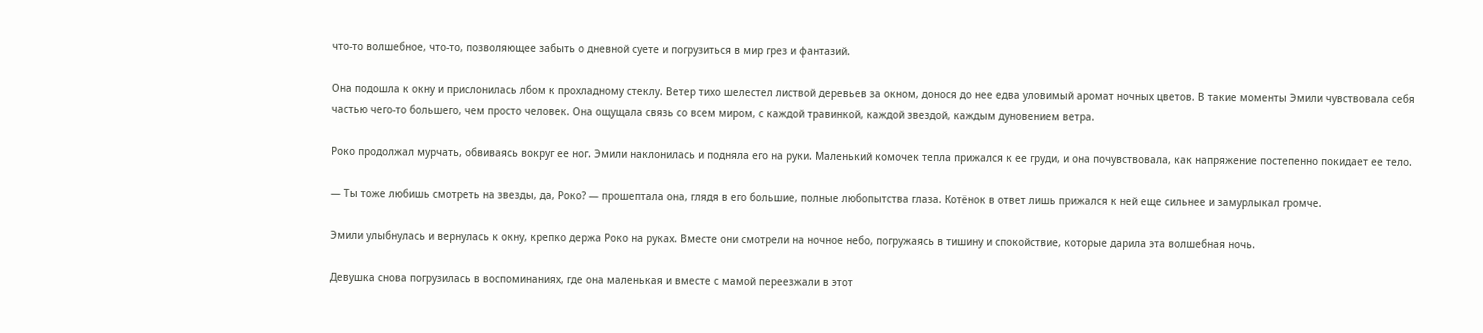что-то волшебное, что-то, позволяющее забыть о дневной суете и погрузиться в мир грез и фантазий.

Она подошла к окну и прислонилась лбом к прохладному стеклу. Ветер тихо шелестел листвой деревьев за окном, донося до нее едва уловимый аромат ночных цветов. В такие моменты Эмили чувствовала себя частью чего-то большего, чем просто человек. Она ощущала связь со всем миром, с каждой травинкой, каждой звездой, каждым дуновением ветра.

Роко продолжал мурчать, обвиваясь вокруг ее ног. Эмили наклонилась и подняла его на руки. Маленький комочек тепла прижался к ее груди, и она почувствовала, как напряжение постепенно покидает ее тело.

— Ты тоже любишь смотреть на звезды, да, Роко? — прошептала она, глядя в его большие, полные любопытства глаза. Котёнок в ответ лишь прижался к ней еще сильнее и замурлыкал громче.

Эмили улыбнулась и вернулась к окну, крепко держа Роко на руках. Вместе они смотрели на ночное небо, погружаясь в тишину и спокойствие, которые дарила эта волшебная ночь.

Девушка снова погрузилась в воспоминаниях, где она маленькая и вместе с мамой переезжали в этот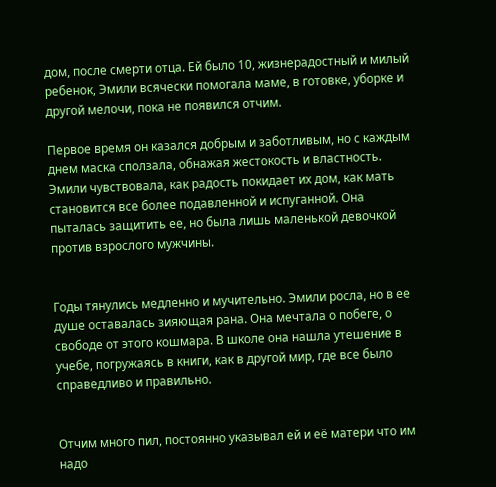дом, после смерти отца. Ей было 10, жизнерадостный и милый ребенок, Эмили всячески помогала маме, в готовке, уборке и другой мелочи, пока не появился отчим.

Первое время он казался добрым и заботливым, но с каждым днем маска сползала, обнажая жестокость и властность. Эмили чувствовала, как радость покидает их дом, как мать становится все более подавленной и испуганной. Она пыталась защитить ее, но была лишь маленькой девочкой против взрослого мужчины.


Годы тянулись медленно и мучительно. Эмили росла, но в ее душе оставалась зияющая рана. Она мечтала о побеге, о свободе от этого кошмара. В школе она нашла утешение в учебе, погружаясь в книги, как в другой мир, где все было справедливо и правильно.


Отчим много пил, постоянно указывал ей и её матери что им надо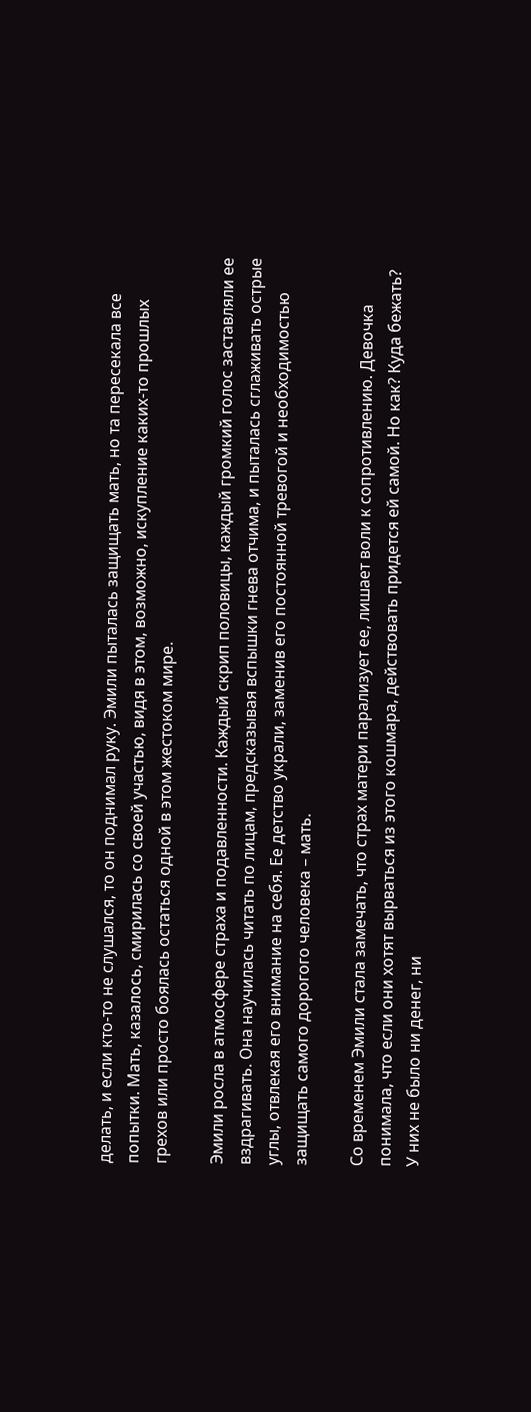делать, и если кто-то не слушался, то он поднимал руку. Эмили пыталась защищать мать, но та пересекала все попытки. Мать, казалось, смирилась со своей участью, видя в этом, возможно, искупление каких-то прошлых грехов или просто боялась остаться одной в этом жестоком мире.

Эмили росла в атмосфере страха и подавленности. Каждый скрип половицы, каждый громкий голос заставляли ее вздрагивать. Она научилась читать по лицам, предсказывая вспышки гнева отчима, и пыталась сглаживать острые углы, отвлекая его внимание на себя. Ее детство украли, заменив его постоянной тревогой и необходимостью защищать самого дорогого человека – мать.

Со временем Эмили стала замечать, что страх матери парализует ее, лишает воли к сопротивлению. Девочка понимала, что если они хотят вырваться из этого кошмара, действовать придется ей самой. Но как? Куда бежать? У них не было ни денег, ни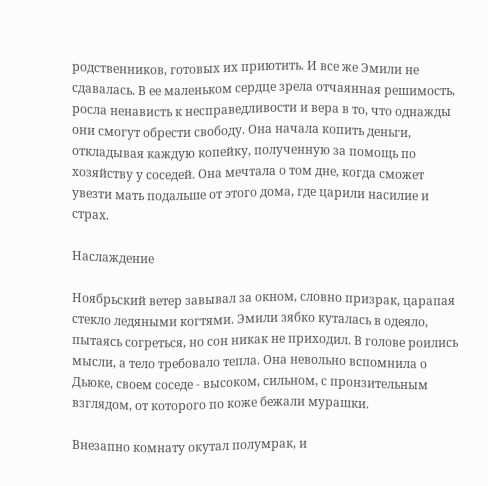родственников, готовых их приютить. И все же Эмили не сдавалась. В ее маленьком сердце зрела отчаянная решимость, росла ненависть к несправедливости и вера в то, что однажды они смогут обрести свободу. Она начала копить деньги, откладывая каждую копейку, полученную за помощь по хозяйству у соседей. Она мечтала о том дне, когда сможет увезти мать подальше от этого дома, где царили насилие и страх.

Наслаждение

Ноябрьский ветер завывал за окном, словно призрак, царапая стекло ледяными когтями. Эмили зябко куталась в одеяло, пытаясь согреться, но сон никак не приходил. В голове роились мысли, а тело требовало тепла. Она невольно вспомнила о Дьюке, своем соседе - высоком, сильном, с пронзительным взглядом, от которого по коже бежали мурашки.

Внезапно комнату окутал полумрак, и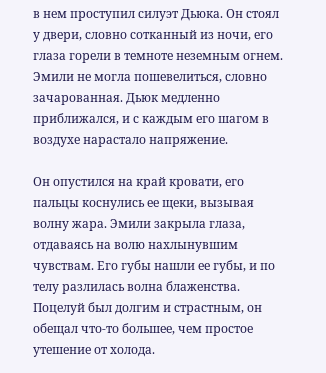в нем проступил силуэт Дьюка. Он стоял у двери, словно сотканный из ночи, его глаза горели в темноте неземным огнем. Эмили не могла пошевелиться, словно зачарованная. Дьюк медленно приближался, и с каждым его шагом в воздухе нарастало напряжение.

Он опустился на край кровати, его пальцы коснулись ее щеки, вызывая волну жара. Эмили закрыла глаза, отдаваясь на волю нахлынувшим чувствам. Его губы нашли ее губы, и по телу разлилась волна блаженства. Поцелуй был долгим и страстным, он обещал что-то большее, чем простое утешение от холода.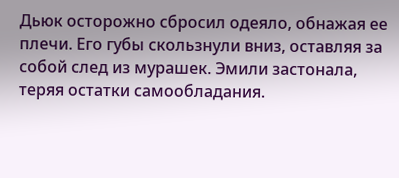Дьюк осторожно сбросил одеяло, обнажая ее плечи. Его губы скользнули вниз, оставляя за собой след из мурашек. Эмили застонала, теряя остатки самообладания.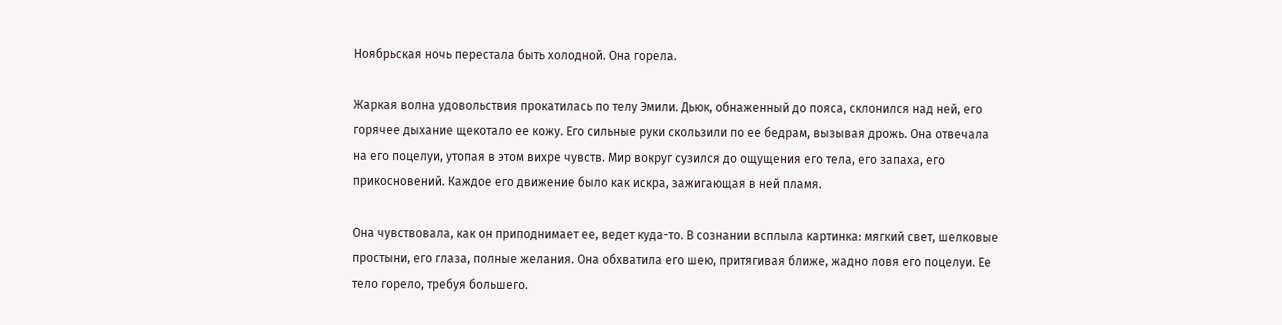Ноябрьская ночь перестала быть холодной. Она горела.

Жаркая волна удовольствия прокатилась по телу Эмили. Дьюк, обнаженный до пояса, склонился над ней, его горячее дыхание щекотало ее кожу. Его сильные руки скользили по ее бедрам, вызывая дрожь. Она отвечала на его поцелуи, утопая в этом вихре чувств. Мир вокруг сузился до ощущения его тела, его запаха, его прикосновений. Каждое его движение было как искра, зажигающая в ней пламя.

Она чувствовала, как он приподнимает ее, ведет куда-то. В сознании всплыла картинка: мягкий свет, шелковые простыни, его глаза, полные желания. Она обхватила его шею, притягивая ближе, жадно ловя его поцелуи. Ее тело горело, требуя большего.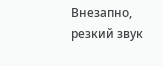Внезапно, резкий звук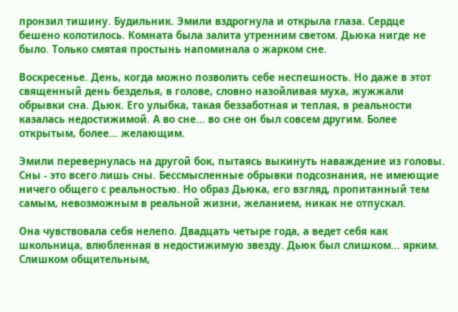пронзил тишину. Будильник. Эмили вздрогнула и открыла глаза. Сердце бешено колотилось. Комната была залита утренним светом. Дьюка нигде не было. Только смятая простынь напоминала о жарком сне.

Воскресенье. День, когда можно позволить себе неспешность. Но даже в этот священный день безделья, в голове, словно назойливая муха, жужжали обрывки сна. Дьюк. Его улыбка, такая беззаботная и теплая, в реальности казалась недостижимой. А во сне... во сне он был совсем другим. Более открытым, более... желающим.

Эмили перевернулась на другой бок, пытаясь выкинуть наваждение из головы. Сны - это всего лишь сны. Бессмысленные обрывки подсознания, не имеющие ничего общего с реальностью. Но образ Дьюка, его взгляд, пропитанный тем самым, невозможным в реальной жизни, желанием, никак не отпускал.

Она чувствовала себя нелепо. Двадцать четыре года, а ведет себя как школьница, влюбленная в недостижимую звезду. Дьюк был слишком... ярким. Слишком общительным,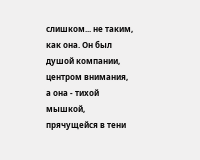слишком... не таким, как она. Он был душой компании, центром внимания, а она - тихой мышкой, прячущейся в тени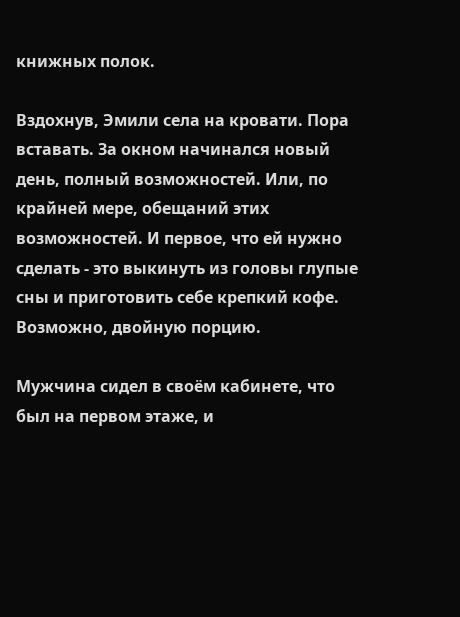книжных полок.

Вздохнув, Эмили села на кровати. Пора вставать. За окном начинался новый день, полный возможностей. Или, по крайней мере, обещаний этих возможностей. И первое, что ей нужно сделать - это выкинуть из головы глупые сны и приготовить себе крепкий кофе. Возможно, двойную порцию.

Мужчина сидел в своём кабинете, что был на первом этаже, и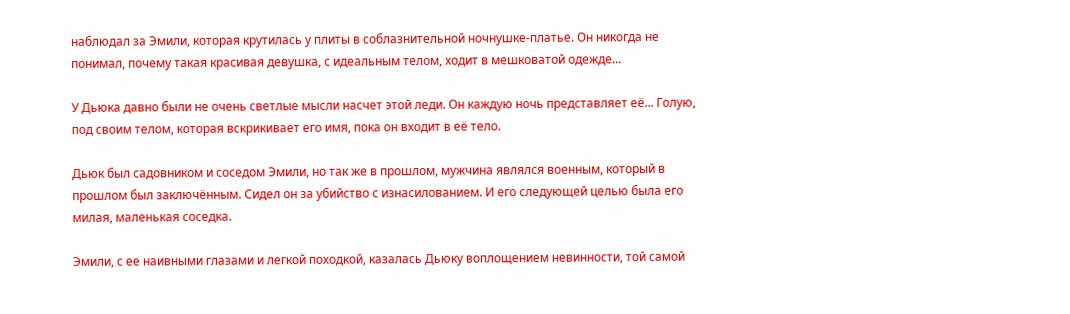наблюдал за Эмили, которая крутилась у плиты в соблазнительной ночнушке-платье. Он никогда не понимал, почему такая красивая девушка, с идеальным телом, ходит в мешковатой одежде...

У Дьюка давно были не очень светлые мысли насчет этой леди. Он каждую ночь представляет её... Голую, под своим телом, которая вскрикивает его имя, пока он входит в её тело.

Дьюк был садовником и соседом Эмили, но так же в прошлом, мужчина являлся военным, который в прошлом был заключённым. Сидел он за убийство с изнасилованием. И его следующей целью была его милая, маленькая соседка.

Эмили, с ее наивными глазами и легкой походкой, казалась Дьюку воплощением невинности, той самой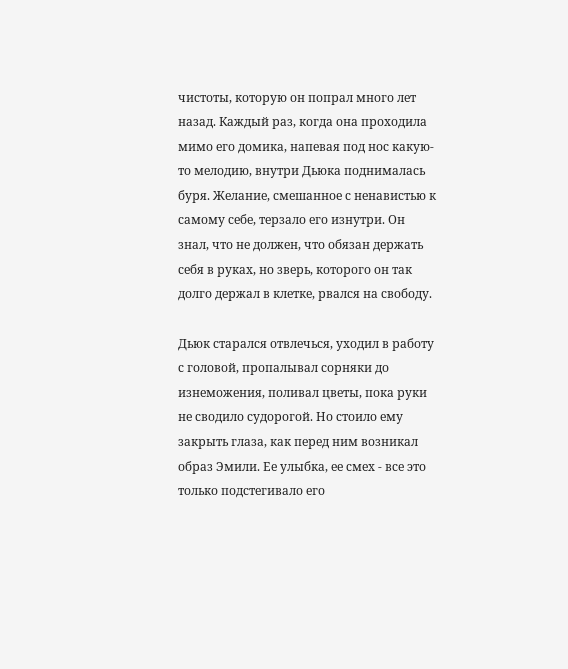чистоты, которую он попрал много лет назад. Каждый раз, когда она проходила мимо его домика, напевая под нос какую-то мелодию, внутри Дьюка поднималась буря. Желание, смешанное с ненавистью к самому себе, терзало его изнутри. Он знал, что не должен, что обязан держать себя в руках, но зверь, которого он так долго держал в клетке, рвался на свободу.

Дьюк старался отвлечься, уходил в работу с головой, пропалывал сорняки до изнеможения, поливал цветы, пока руки не сводило судорогой. Но стоило ему закрыть глаза, как перед ним возникал образ Эмили. Ее улыбка, ее смех - все это только подстегивало его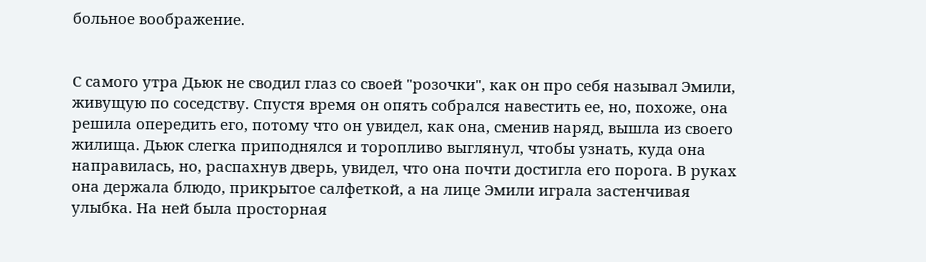больное воображение.


С самого утра Дьюк не сводил глаз со своей "розочки", как он про себя называл Эмили, живущую по соседству. Спустя время он опять собрался навестить ее, но, похоже, она решила опередить его, потому что он увидел, как она, сменив наряд, вышла из своего жилища. Дьюк слегка приподнялся и торопливо выглянул, чтобы узнать, куда она направилась, но, распахнув дверь, увидел, что она почти достигла его порога. В руках она держала блюдо, прикрытое салфеткой, а на лице Эмили играла застенчивая улыбка. На ней была просторная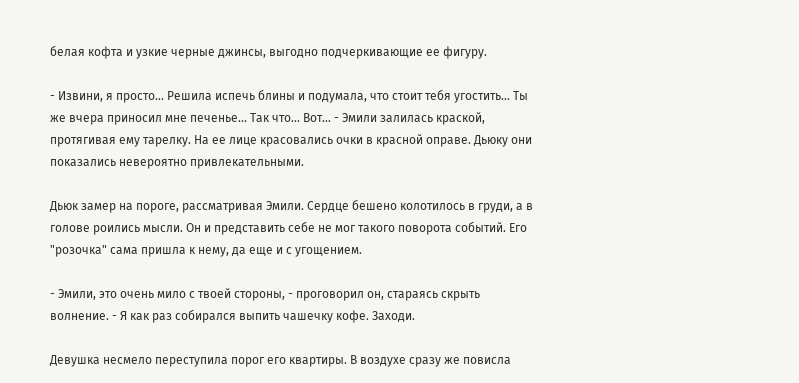белая кофта и узкие черные джинсы, выгодно подчеркивающие ее фигуру.

- Извини, я просто... Решила испечь блины и подумала, что стоит тебя угостить... Ты же вчера приносил мне печенье... Так что... Вот... - Эмили залилась краской, протягивая ему тарелку. На ее лице красовались очки в красной оправе. Дьюку они показались невероятно привлекательными.

Дьюк замер на пороге, рассматривая Эмили. Сердце бешено колотилось в груди, а в голове роились мысли. Он и представить себе не мог такого поворота событий. Его "розочка" сама пришла к нему, да еще и с угощением.

- Эмили, это очень мило с твоей стороны, - проговорил он, стараясь скрыть волнение. - Я как раз собирался выпить чашечку кофе. Заходи.

Девушка несмело переступила порог его квартиры. В воздухе сразу же повисла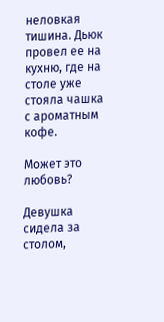неловкая тишина. Дьюк провел ее на кухню, где на столе уже стояла чашка с ароматным кофе.

Может это любовь?

Девушка сидела за столом,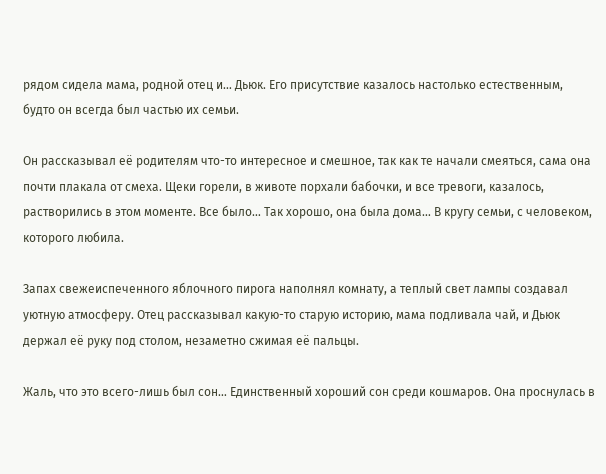рядом сидела мама, родной отец и… Дьюк. Его присутствие казалось настолько естественным, будто он всегда был частью их семьи.

Он рассказывал её родителям что-то интересное и смешное, так как те начали смеяться, сама она почти плакала от смеха. Щеки горели, в животе порхали бабочки, и все тревоги, казалось, растворились в этом моменте. Все было… Так хорошо, она была дома… В кругу семьи, с человеком, которого любила.

Запах свежеиспеченного яблочного пирога наполнял комнату, а теплый свет лампы создавал уютную атмосферу. Отец рассказывал какую-то старую историю, мама подливала чай, и Дьюк держал её руку под столом, незаметно сжимая её пальцы.

Жаль, что это всего-лишь был сон… Единственный хороший сон среди кошмаров. Она проснулась в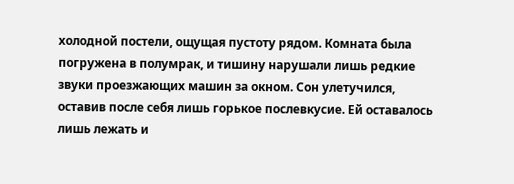холодной постели, ощущая пустоту рядом. Комната была погружена в полумрак, и тишину нарушали лишь редкие звуки проезжающих машин за окном. Сон улетучился, оставив после себя лишь горькое послевкусие. Ей оставалось лишь лежать и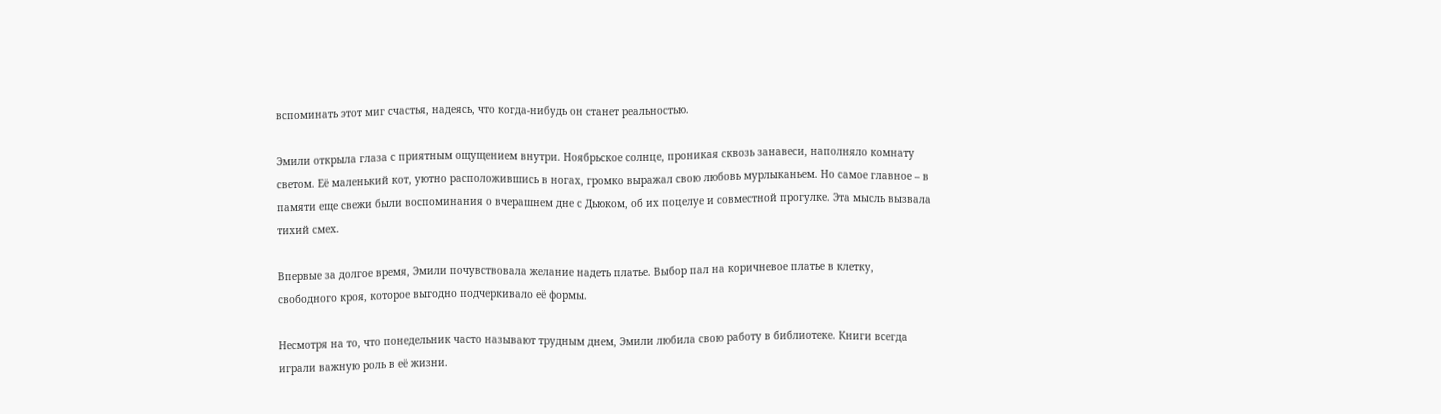вспоминать этот миг счастья, надеясь, что когда-нибудь он станет реальностью.

Эмили открыла глаза с приятным ощущением внутри. Ноябрьское солнце, проникая сквозь занавеси, наполняло комнату светом. Её маленький кот, уютно расположившись в ногах, громко выражал свою любовь мурлыканьем. Но самое главное – в памяти еще свежи были воспоминания о вчерашнем дне с Дьюком, об их поцелуе и совместной прогулке. Эта мысль вызвала тихий смех.

Впервые за долгое время, Эмили почувствовала желание надеть платье. Выбор пал на коричневое платье в клетку, свободного кроя, которое выгодно подчеркивало её формы.

Несмотря на то, что понедельник часто называют трудным днем, Эмили любила свою работу в библиотеке. Книги всегда играли важную роль в её жизни.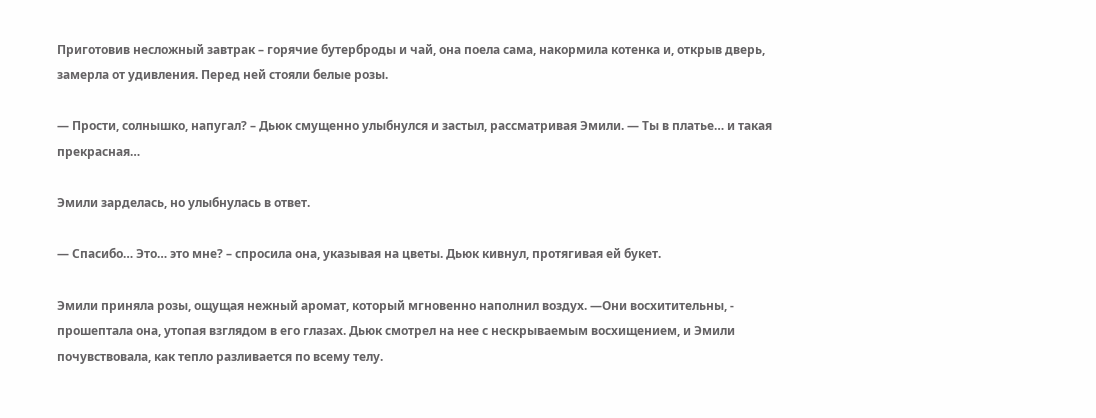Приготовив несложный завтрак – горячие бутерброды и чай, она поела сама, накормила котенка и, открыв дверь, замерла от удивления. Перед ней стояли белые розы.

— Прости, солнышко, напугал? – Дьюк смущенно улыбнулся и застыл, рассматривая Эмили. — Ты в платье… и такая прекрасная…

Эмили зарделась, но улыбнулась в ответ.

— Спасибо… Это… это мне? – спросила она, указывая на цветы. Дьюк кивнул, протягивая ей букет.

Эмили приняла розы, ощущая нежный аромат, который мгновенно наполнил воздух. —Они восхитительны, - прошептала она, утопая взглядом в его глазах. Дьюк смотрел на нее с нескрываемым восхищением, и Эмили почувствовала, как тепло разливается по всему телу.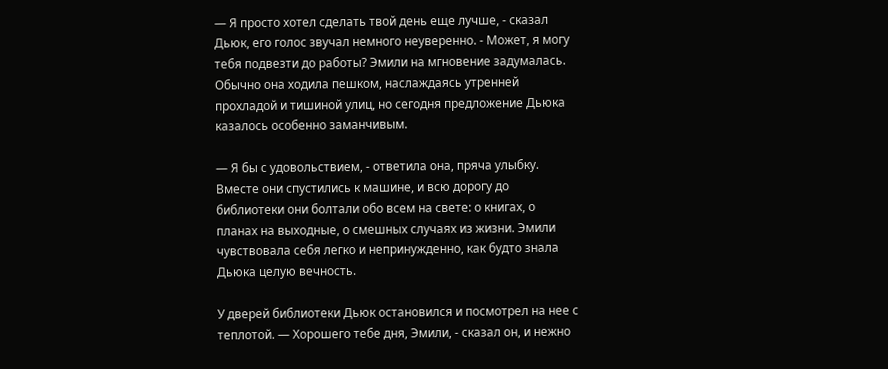— Я просто хотел сделать твой день еще лучше, - сказал Дьюк, его голос звучал немного неуверенно. - Может, я могу тебя подвезти до работы? Эмили на мгновение задумалась. Обычно она ходила пешком, наслаждаясь утренней прохладой и тишиной улиц, но сегодня предложение Дьюка казалось особенно заманчивым.

— Я бы с удовольствием, - ответила она, пряча улыбку. Вместе они спустились к машине, и всю дорогу до библиотеки они болтали обо всем на свете: о книгах, о планах на выходные, о смешных случаях из жизни. Эмили чувствовала себя легко и непринужденно, как будто знала Дьюка целую вечность.

У дверей библиотеки Дьюк остановился и посмотрел на нее с теплотой. — Хорошего тебе дня, Эмили, - сказал он, и нежно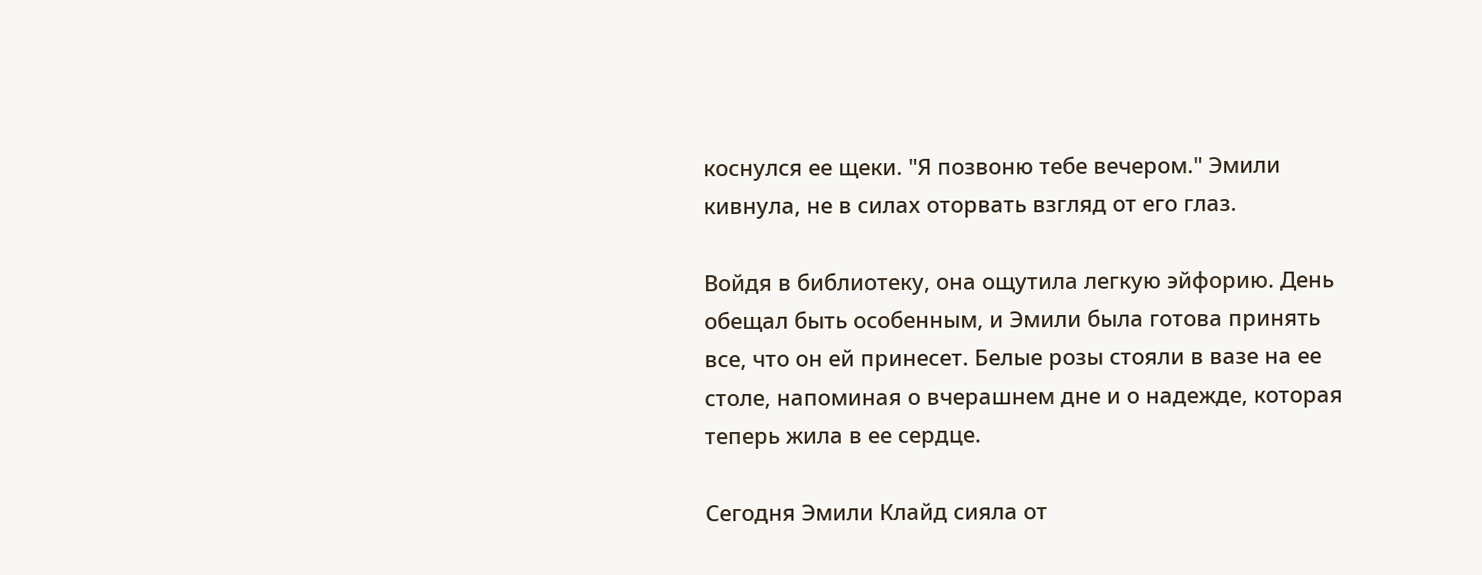коснулся ее щеки. "Я позвоню тебе вечером." Эмили кивнула, не в силах оторвать взгляд от его глаз.

Войдя в библиотеку, она ощутила легкую эйфорию. День обещал быть особенным, и Эмили была готова принять все, что он ей принесет. Белые розы стояли в вазе на ее столе, напоминая о вчерашнем дне и о надежде, которая теперь жила в ее сердце.

Сегодня Эмили Клайд сияла от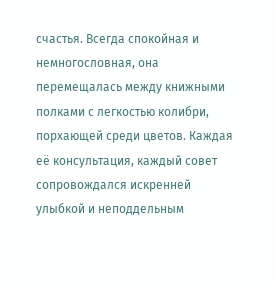счастья. Всегда спокойная и немногословная, она перемещалась между книжными полками с легкостью колибри, порхающей среди цветов. Каждая её консультация, каждый совет сопровождался искренней улыбкой и неподдельным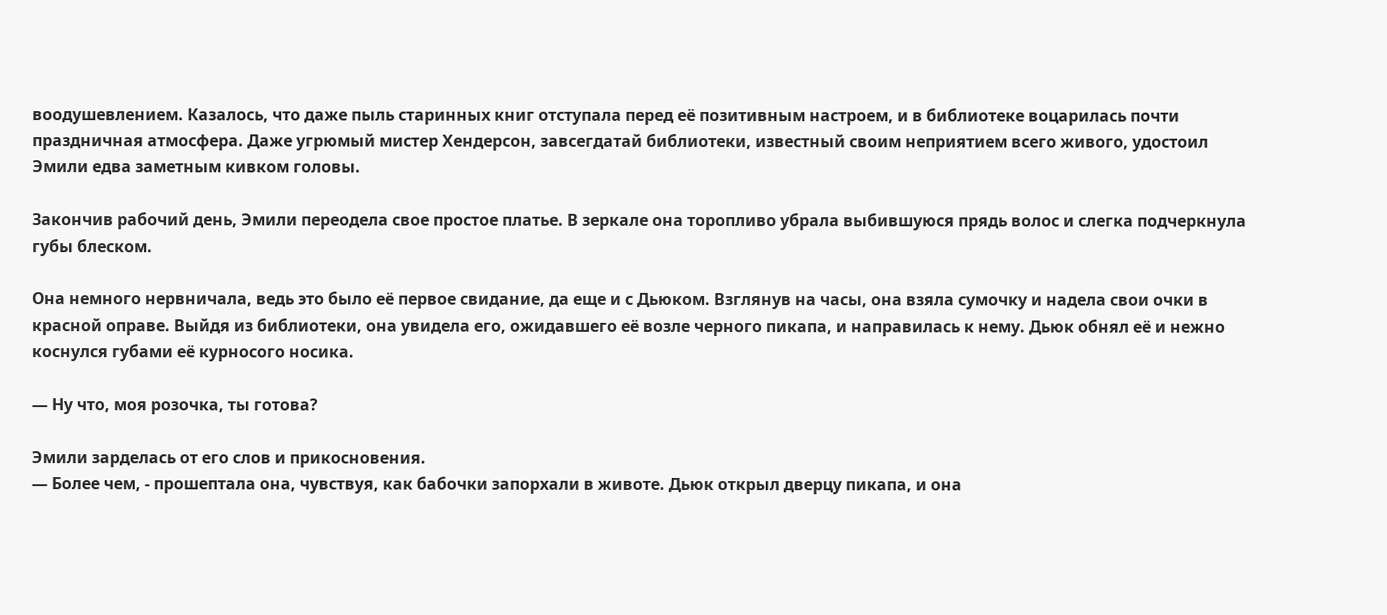воодушевлением. Казалось, что даже пыль старинных книг отступала перед её позитивным настроем, и в библиотеке воцарилась почти праздничная атмосфера. Даже угрюмый мистер Хендерсон, завсегдатай библиотеки, известный своим неприятием всего живого, удостоил Эмили едва заметным кивком головы.

Закончив рабочий день, Эмили переодела свое простое платье. В зеркале она торопливо убрала выбившуюся прядь волос и слегка подчеркнула губы блеском.

Она немного нервничала, ведь это было её первое свидание, да еще и с Дьюком. Взглянув на часы, она взяла сумочку и надела свои очки в красной оправе. Выйдя из библиотеки, она увидела его, ожидавшего её возле черного пикапа, и направилась к нему. Дьюк обнял её и нежно коснулся губами её курносого носика.

— Ну что, моя розочка, ты готова?

Эмили зарделась от его слов и прикосновения.
— Более чем, - прошептала она, чувствуя, как бабочки запорхали в животе. Дьюк открыл дверцу пикапа, и она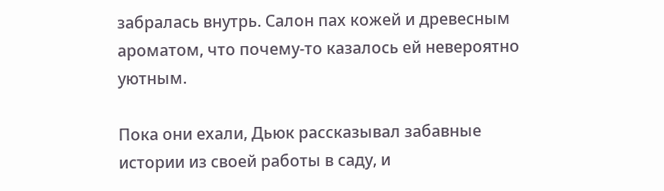забралась внутрь. Салон пах кожей и древесным ароматом, что почему-то казалось ей невероятно уютным.

Пока они ехали, Дьюк рассказывал забавные истории из своей работы в саду, и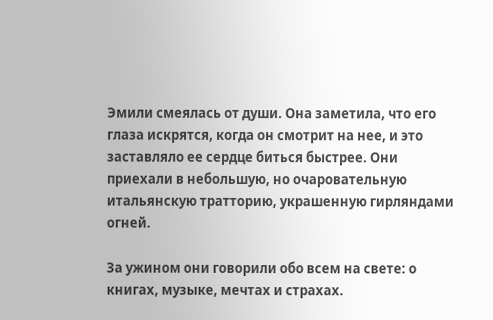Эмили смеялась от души. Она заметила, что его глаза искрятся, когда он смотрит на нее, и это заставляло ее сердце биться быстрее. Они приехали в небольшую, но очаровательную итальянскую тратторию, украшенную гирляндами огней.

За ужином они говорили обо всем на свете: о книгах, музыке, мечтах и страхах.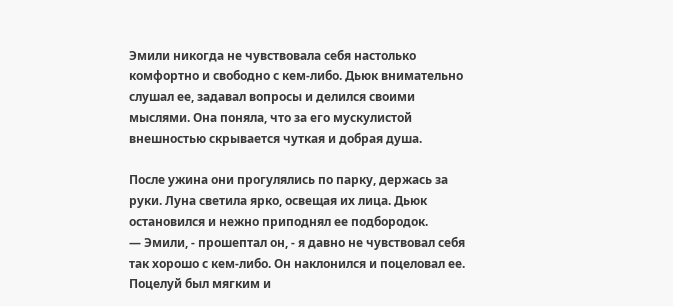Эмили никогда не чувствовала себя настолько комфортно и свободно с кем-либо. Дьюк внимательно слушал ее, задавал вопросы и делился своими мыслями. Она поняла, что за его мускулистой внешностью скрывается чуткая и добрая душа.

После ужина они прогулялись по парку, держась за руки. Луна светила ярко, освещая их лица. Дьюк остановился и нежно приподнял ее подбородок.
— Эмили, - прошептал он, - я давно не чувствовал себя так хорошо с кем-либо. Он наклонился и поцеловал ее. Поцелуй был мягким и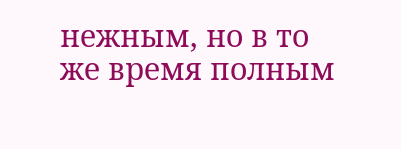нежным, но в то же время полным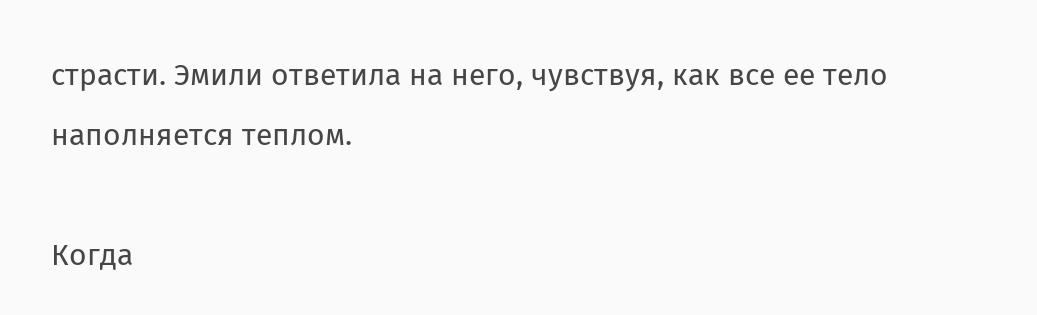страсти. Эмили ответила на него, чувствуя, как все ее тело наполняется теплом.

Когда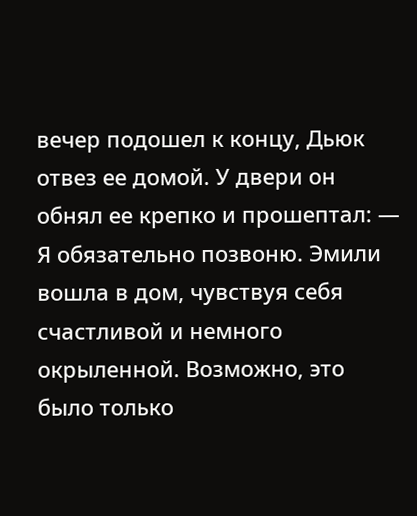вечер подошел к концу, Дьюк отвез ее домой. У двери он обнял ее крепко и прошептал: — Я обязательно позвоню. Эмили вошла в дом, чувствуя себя счастливой и немного окрыленной. Возможно, это было только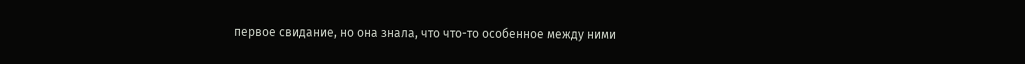первое свидание, но она знала, что что-то особенное между ними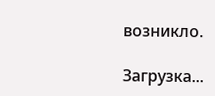возникло.

Загрузка...